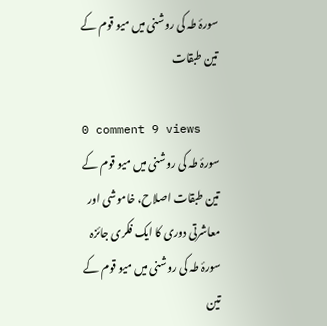سورۂ طہ کی روشنی میں میو قوم کے تین طبقات

0 comment 9 views
سورۂ طہ کی روشنی میں میو قوم کے تین طبقات اصلاح، خاموشی اور معاشرتی دوری کا ایک فکری جائزہ
سورۂ طہ کی روشنی میں میو قوم کے تین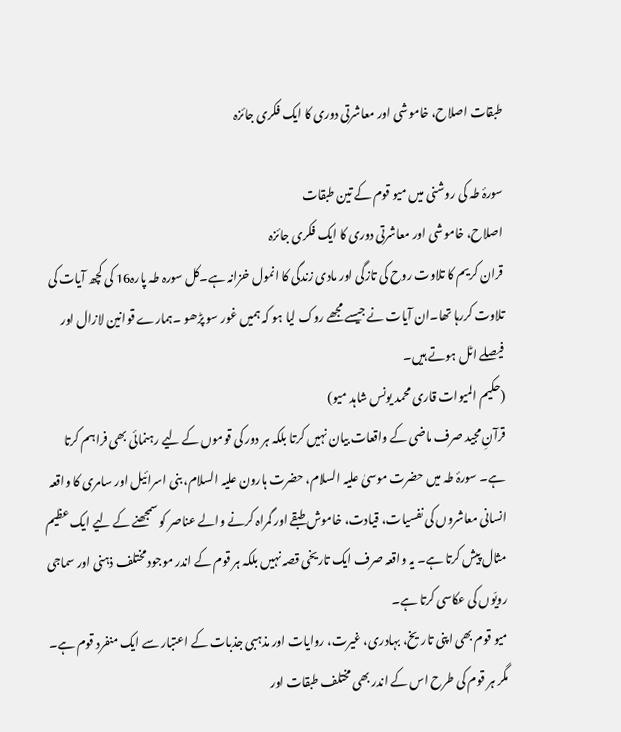طبقات اصلاح، خاموشی اور معاشرتی دوری کا ایک فکری جائزہ

سورۂ طہ کی روشنی میں میو قوم کے تین طبقات
اصلاح، خاموشی اور معاشرتی دوری کا ایک فکری جائزہ
قران کریم کا تلاوت روح کی تازگی اور مادی زندگی کا انمول خزانہ ہے۔کل سورہ طہ پارہ16 کی کچھ آیات کی تلاوت کررہا تھا۔ان آیات نے جیسے مجھے روک لیا ہو کہ ہمیں غور سو پڑھو ۔ہمارے قوانین لازال اور فیصلے اٹل ہوتے ہیں۔
(حکیم المیوات قاری محمد یونس شاہد میو)
قرآنِ مجید صرف ماضی کے واقعات بیان نہیں کرتا بلکہ ہر دور کی قوموں کے لیے رہنمائی بھی فراہم کرتا ہے۔ سورۂ طہ میں حضرت موسیٰ علیہ السلام، حضرت ہارون علیہ السلام، بنی اسرائیل اور سامری کا واقعہ انسانی معاشروں کی نفسیات، قیادت، خاموش طبقے اور گمراہ کرنے والے عناصر کو سمجھنے کے لیے ایک عظیم مثال پیش کرتا ہے۔ یہ واقعہ صرف ایک تاریخی قصہ نہیں بلکہ ہر قوم کے اندر موجود مختلف ذہنی اور سماجی رویّوں کی عکاسی کرتا ہے۔
میو قوم بھی اپنی تاریخ، بہادری، غیرت، روایات اور مذہبی جذبات کے اعتبار سے ایک منفرد قوم ہے۔ مگر ہر قوم کی طرح اس کے اندر بھی مختلف طبقات اور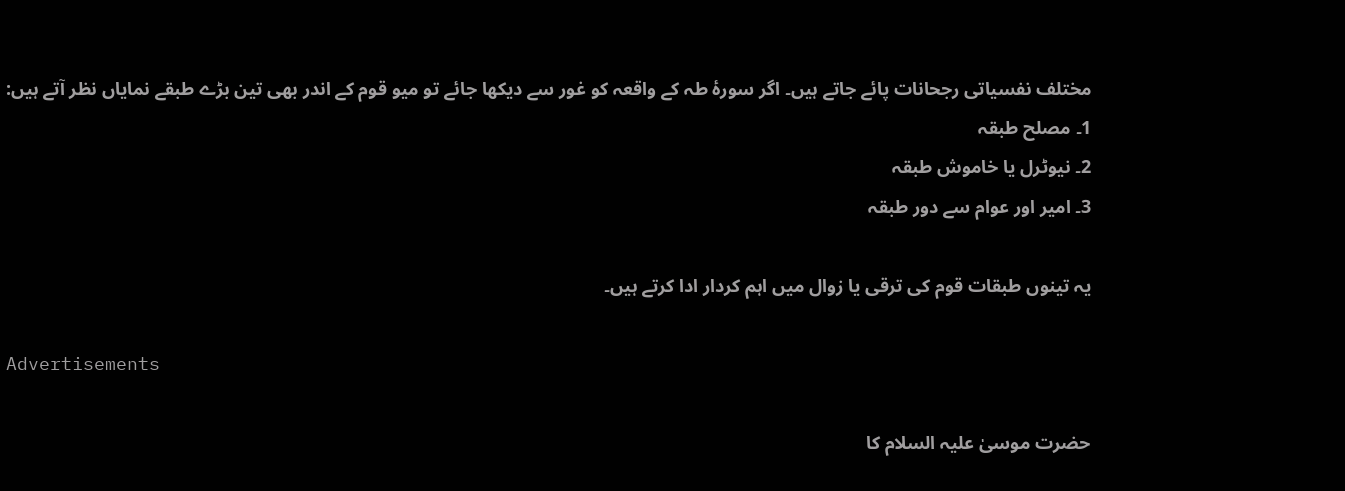مختلف نفسیاتی رجحانات پائے جاتے ہیں۔ اگر سورۂ طہ کے واقعہ کو غور سے دیکھا جائے تو میو قوم کے اندر بھی تین بڑے طبقے نمایاں نظر آتے ہیں:
1۔ مصلح طبقہ
2۔ نیوٹرل یا خاموش طبقہ
3۔ امیر اور عوام سے دور طبقہ

یہ تینوں طبقات قوم کی ترقی یا زوال میں اہم کردار ادا کرتے ہیں۔

Advertisements

حضرت موسیٰ علیہ السلام کا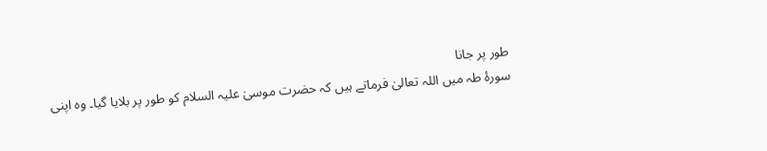طور پر جانا
سورۂ طہ میں اللہ تعالیٰ فرماتے ہیں کہ حضرت موسیٰ علیہ السلام کو طور پر بلایا گیا۔ وہ اپنی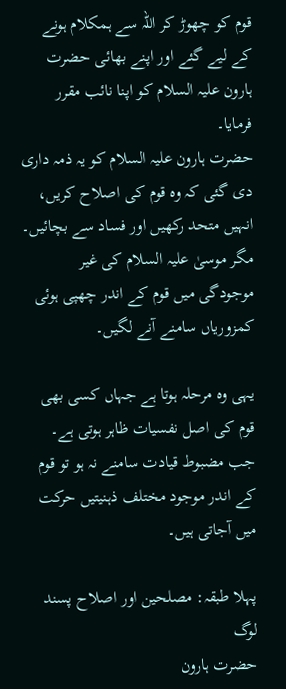قوم کو چھوڑ کر اللہ سے ہمکلام ہونے کے لیے گئے اور اپنے بھائی حضرت ہارون علیہ السلام کو اپنا نائب مقرر فرمایا۔
حضرت ہارون علیہ السلام کو یہ ذمہ داری دی گئی کہ وہ قوم کی اصلاح کریں، انہیں متحد رکھیں اور فساد سے بچائیں۔ مگر موسیٰ علیہ السلام کی غیر موجودگی میں قوم کے اندر چھپی ہوئی کمزوریاں سامنے آنے لگیں۔

یہی وہ مرحلہ ہوتا ہے جہاں کسی بھی قوم کی اصل نفسیات ظاہر ہوتی ہے۔ جب مضبوط قیادت سامنے نہ ہو تو قوم کے اندر موجود مختلف ذہنیتیں حرکت میں آجاتی ہیں۔

پہلا طبقہ: مصلحین اور اصلاح پسند لوگ
حضرت ہارون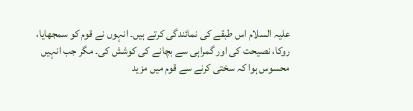علیہ السلام اس طبقے کی نمائندگی کرتے ہیں۔ انہوں نے قوم کو سمجھایا، روکا، نصیحت کی اور گمراہی سے بچانے کی کوشش کی۔ مگر جب انہیں محسوس ہوا کہ سختی کرنے سے قوم میں مزید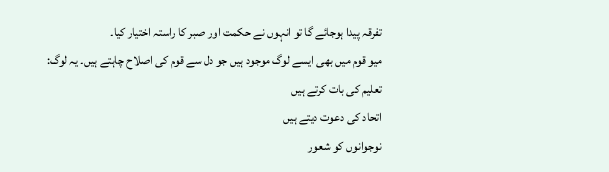تفرقہ پیدا ہوجائے گا تو انہوں نے حکمت اور صبر کا راستہ اختیار کیا۔
میو قوم میں بھی ایسے لوگ موجود ہیں جو دل سے قوم کی اصلاح چاہتے ہیں۔ یہ لوگ:
تعلیم کی بات کرتے ہیں
اتحاد کی دعوت دیتے ہیں
نوجوانوں کو شعور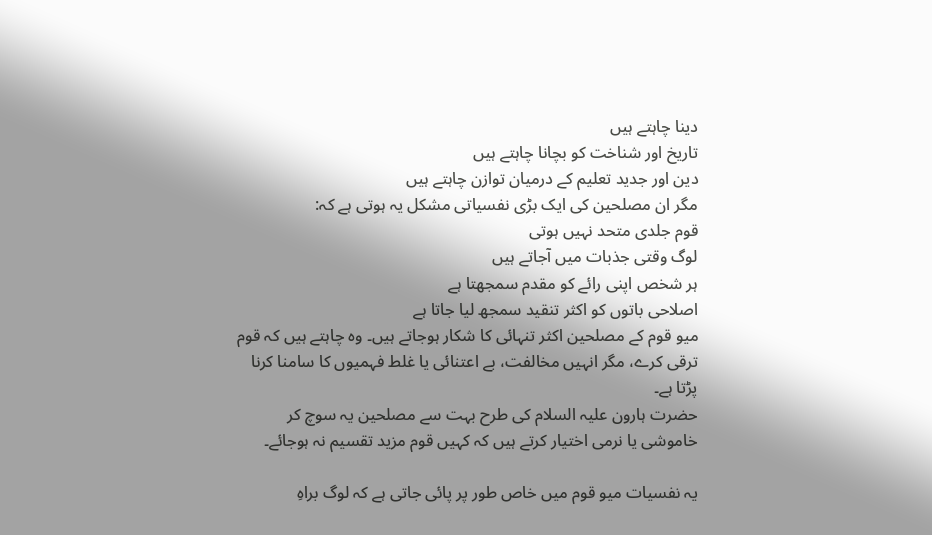دینا چاہتے ہیں
تاریخ اور شناخت کو بچانا چاہتے ہیں
دین اور جدید تعلیم کے درمیان توازن چاہتے ہیں
مگر ان مصلحین کی ایک بڑی نفسیاتی مشکل یہ ہوتی ہے کہ:
قوم جلدی متحد نہیں ہوتی
لوگ وقتی جذبات میں آجاتے ہیں
ہر شخص اپنی رائے کو مقدم سمجھتا ہے
اصلاحی باتوں کو اکثر تنقید سمجھ لیا جاتا ہے
میو قوم کے مصلحین اکثر تنہائی کا شکار ہوجاتے ہیں۔ وہ چاہتے ہیں کہ قوم ترقی کرے، مگر انہیں مخالفت، بے اعتنائی یا غلط فہمیوں کا سامنا کرنا پڑتا ہے۔
حضرت ہارون علیہ السلام کی طرح بہت سے مصلحین یہ سوچ کر خاموشی یا نرمی اختیار کرتے ہیں کہ کہیں قوم مزید تقسیم نہ ہوجائے۔

یہ نفسیات میو قوم میں خاص طور پر پائی جاتی ہے کہ لوگ براہِ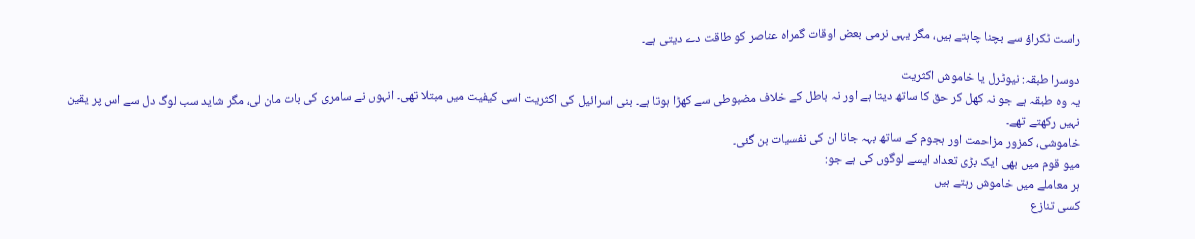راست ٹکراؤ سے بچنا چاہتے ہیں، مگر یہی نرمی بعض اوقات گمراہ عناصر کو طاقت دے دیتی ہے۔

دوسرا طبقہ: نیوٹرل یا خاموش اکثریت
یہ وہ طبقہ ہے جو نہ کھل کر حق کا ساتھ دیتا ہے اور نہ باطل کے خلاف مضبوطی سے کھڑا ہوتا ہے۔ بنی اسرائیل کی اکثریت اسی کیفیت میں مبتلا تھی۔ انہوں نے سامری کی بات مان لی، مگر شاید سب لوگ دل سے اس پر یقین نہیں رکھتے تھے۔
خاموشی، کمزور مزاحمت اور ہجوم کے ساتھ بہہ جانا ان کی نفسیات بن گئی۔
میو قوم میں بھی ایک بڑی تعداد ایسے لوگوں کی ہے جو:
ہر معاملے میں خاموش رہتے ہیں
کسی تنازع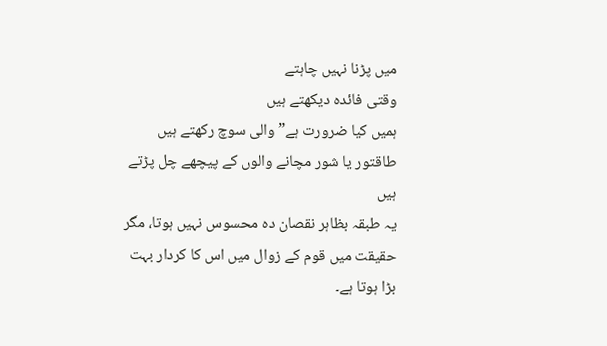میں پڑنا نہیں چاہتے
وقتی فائدہ دیکھتے ہیں
ہمیں کیا ضرورت ہے” والی سوچ رکھتے ہیں
طاقتور یا شور مچانے والوں کے پیچھے چل پڑتے ہیں
یہ طبقہ بظاہر نقصان دہ محسوس نہیں ہوتا، مگر حقیقت میں قوم کے زوال میں اس کا کردار بہت بڑا ہوتا ہے۔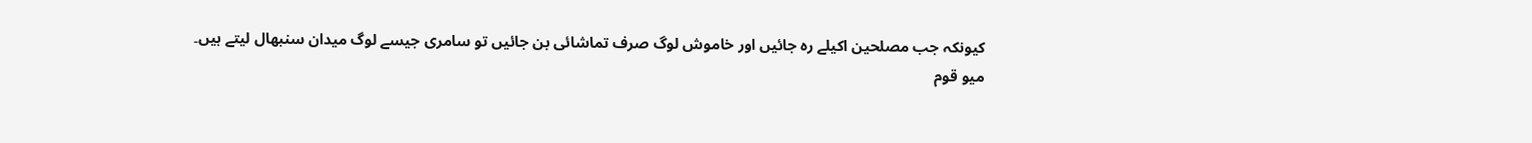کیونکہ جب مصلحین اکیلے رہ جائیں اور خاموش لوگ صرف تماشائی بن جائیں تو سامری جیسے لوگ میدان سنبھال لیتے ہیں۔
میو قوم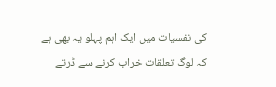کی نفسیات میں ایک اہم پہلو یہ بھی ہے کہ لوگ تعلقات خراب کرنے سے ڈرتے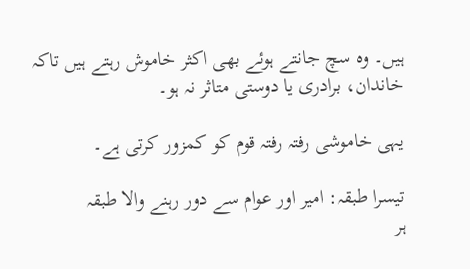ہیں۔ وہ سچ جانتے ہوئے بھی اکثر خاموش رہتے ہیں تاکہ خاندان، برادری یا دوستی متاثر نہ ہو۔

یہی خاموشی رفتہ رفتہ قوم کو کمزور کرتی ہے۔

تیسرا طبقہ: امیر اور عوام سے دور رہنے والا طبقہ
ہر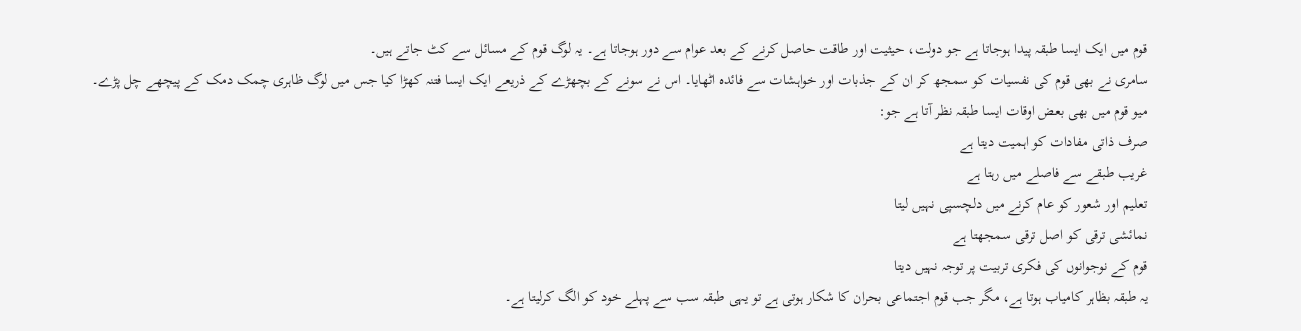قوم میں ایک ایسا طبقہ پیدا ہوجاتا ہے جو دولت، حیثیت اور طاقت حاصل کرنے کے بعد عوام سے دور ہوجاتا ہے۔ یہ لوگ قوم کے مسائل سے کٹ جاتے ہیں۔
سامری نے بھی قوم کی نفسیات کو سمجھ کر ان کے جذبات اور خواہشات سے فائدہ اٹھایا۔ اس نے سونے کے بچھڑے کے ذریعے ایک ایسا فتنہ کھڑا کیا جس میں لوگ ظاہری چمک دمک کے پیچھے چل پڑے۔
میو قوم میں بھی بعض اوقات ایسا طبقہ نظر آتا ہے جو:
صرف ذاتی مفادات کو اہمیت دیتا ہے
غریب طبقے سے فاصلے میں رہتا ہے
تعلیم اور شعور کو عام کرنے میں دلچسپی نہیں لیتا
نمائشی ترقی کو اصل ترقی سمجھتا ہے
قوم کے نوجوانوں کی فکری تربیت پر توجہ نہیں دیتا
یہ طبقہ بظاہر کامیاب ہوتا ہے، مگر جب قوم اجتماعی بحران کا شکار ہوتی ہے تو یہی طبقہ سب سے پہلے خود کو الگ کرلیتا ہے۔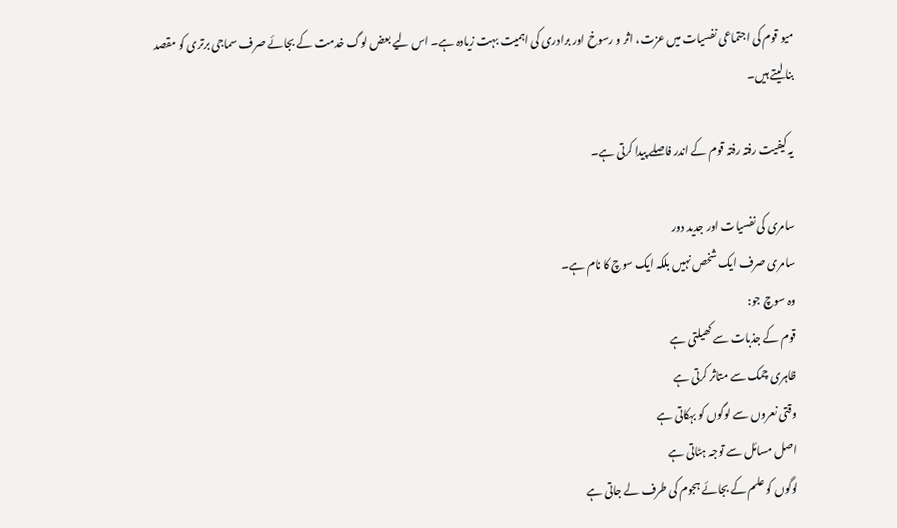میو قوم کی اجتماعی نفسیات میں عزت، اثر و رسوخ اور برادری کی اہمیت بہت زیادہ ہے۔ اس لیے بعض لوگ خدمت کے بجائے صرف سماجی برتری کو مقصد بنا لیتے ہیں۔

یہ کیفیت رفتہ رفتہ قوم کے اندر فاصلے پیدا کرتی ہے۔

سامری کی نفسیات اور جدید دور
سامری صرف ایک شخص نہیں بلکہ ایک سوچ کا نام ہے۔
وہ سوچ جو:
قوم کے جذبات سے کھیلتی ہے
ظاہری چمک سے متاثر کرتی ہے
وقتی نعروں سے لوگوں کو بہکاتی ہے
اصل مسائل سے توجہ ہٹاتی ہے
لوگوں کو علم کے بجائے ہجوم کی طرف لے جاتی ہے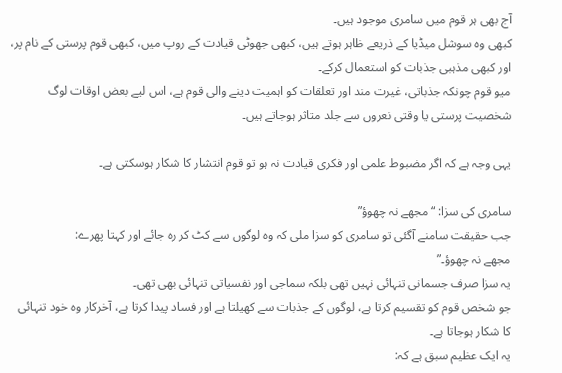آج بھی ہر قوم میں سامری موجود ہیں۔
کبھی وہ سوشل میڈیا کے ذریعے ظاہر ہوتے ہیں، کبھی جھوٹی قیادت کے روپ میں، کبھی قوم پرستی کے نام پر، اور کبھی مذہبی جذبات کو استعمال کرکے۔
میو قوم چونکہ جذباتی، غیرت مند اور تعلقات کو اہمیت دینے والی قوم ہے، اس لیے بعض اوقات لوگ شخصیت پرستی یا وقتی نعروں سے جلد متاثر ہوجاتے ہیں۔

یہی وجہ ہے کہ اگر مضبوط علمی اور فکری قیادت نہ ہو تو قوم انتشار کا شکار ہوسکتی ہے۔

سامری کی سزا: “مجھے نہ چھوؤ”
جب حقیقت سامنے آگئی تو سامری کو سزا ملی کہ وہ لوگوں سے کٹ کر رہ جائے اور کہتا پھرے:
مجھے نہ چھوؤ۔”
یہ سزا صرف جسمانی تنہائی نہیں تھی بلکہ سماجی اور نفسیاتی تنہائی بھی تھی۔
جو شخص قوم کو تقسیم کرتا ہے، لوگوں کے جذبات سے کھیلتا ہے اور فساد پیدا کرتا ہے، آخرکار وہ خود تنہائی کا شکار ہوجاتا ہے۔
یہ ایک عظیم سبق ہے کہ: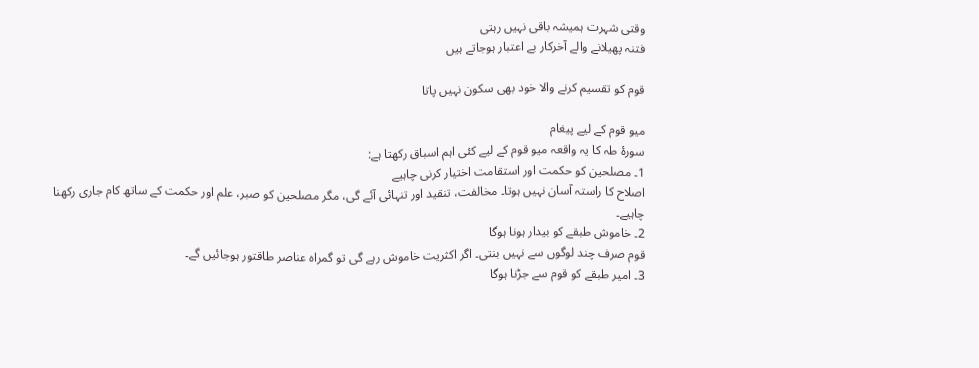وقتی شہرت ہمیشہ باقی نہیں رہتی
فتنہ پھیلانے والے آخرکار بے اعتبار ہوجاتے ہیں

قوم کو تقسیم کرنے والا خود بھی سکون نہیں پاتا

میو قوم کے لیے پیغام
سورۂ طہ کا یہ واقعہ میو قوم کے لیے کئی اہم اسباق رکھتا ہے:
1۔ مصلحین کو حکمت اور استقامت اختیار کرنی چاہیے
اصلاح کا راستہ آسان نہیں ہوتا۔ مخالفت، تنقید اور تنہائی آئے گی، مگر مصلحین کو صبر، علم اور حکمت کے ساتھ کام جاری رکھنا چاہیے۔
2۔ خاموش طبقے کو بیدار ہونا ہوگا
قوم صرف چند لوگوں سے نہیں بنتی۔ اگر اکثریت خاموش رہے گی تو گمراہ عناصر طاقتور ہوجائیں گے۔
3۔ امیر طبقے کو قوم سے جڑنا ہوگا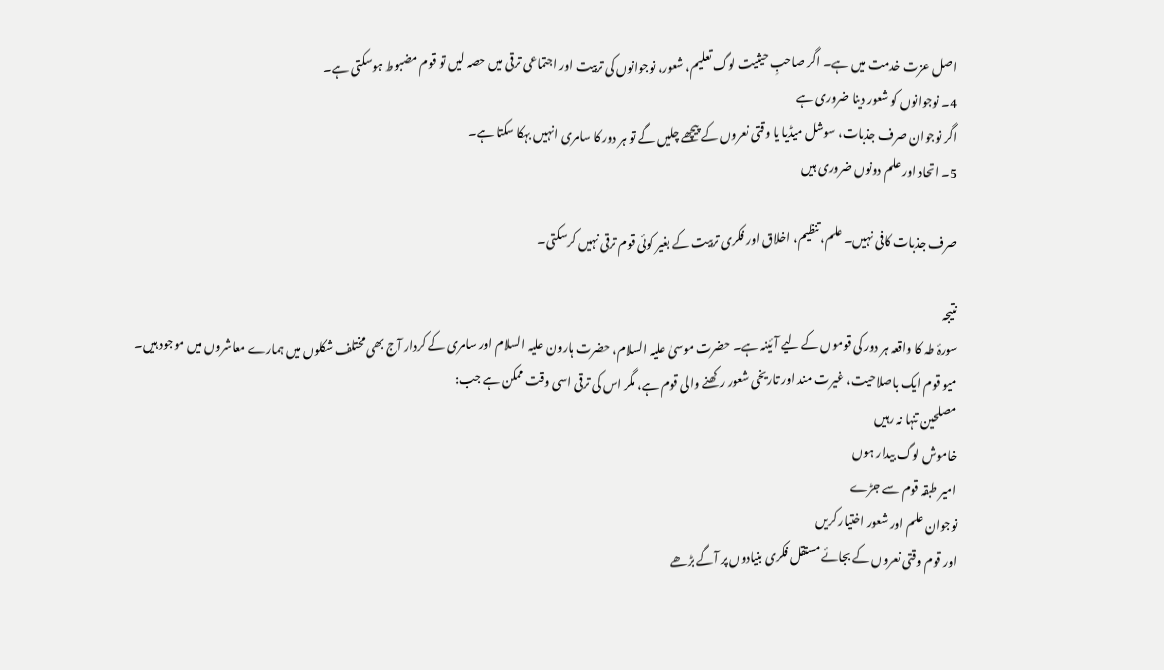اصل عزت خدمت میں ہے۔ اگر صاحبِ حیثیت لوگ تعلیم، شعور، نوجوانوں کی تربیت اور اجتماعی ترقی میں حصہ لیں تو قوم مضبوط ہوسکتی ہے۔
4۔ نوجوانوں کو شعور دینا ضروری ہے
اگر نوجوان صرف جذبات، سوشل میڈیا یا وقتی نعروں کے پیچھے چلیں گے تو ہر دور کا سامری انہیں بہکا سکتا ہے۔
5۔ اتحاد اور علم دونوں ضروری ہیں

صرف جذبات کافی نہیں۔ علم، تنظیم، اخلاق اور فکری تربیت کے بغیر کوئی قوم ترقی نہیں کرسکتی۔

نتیجہ
سورۂ طہ کا واقعہ ہر دور کی قوموں کے لیے آئینہ ہے۔ حضرت موسیٰ علیہ السلام، حضرت ہارون علیہ السلام اور سامری کے کردار آج بھی مختلف شکلوں میں ہمارے معاشروں میں موجود ہیں۔
میو قوم ایک باصلاحیت، غیرت مند اور تاریخی شعور رکھنے والی قوم ہے، مگر اس کی ترقی اسی وقت ممکن ہے جب:
مصلحین تنہا نہ رہیں
خاموش لوگ بیدار ہوں
امیر طبقہ قوم سے جڑے
نوجوان علم اور شعور اختیار کریں
اور قوم وقتی نعروں کے بجائے مستقل فکری بنیادوں پر آگے بڑھے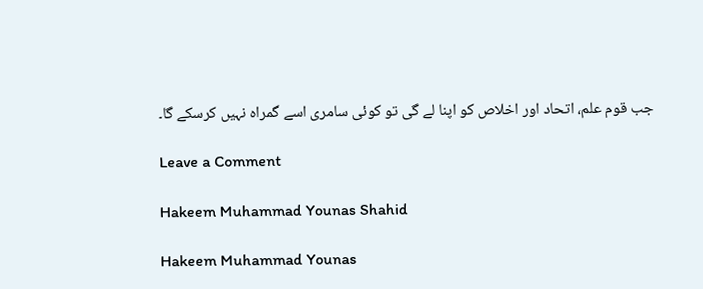جب قوم علم، اتحاد اور اخلاص کو اپنا لے گی تو کوئی سامری اسے گمراہ نہیں کرسکے گا۔

Leave a Comment

Hakeem Muhammad Younas Shahid

Hakeem Muhammad Younas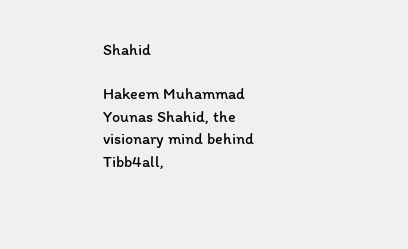Shahid

Hakeem Muhammad Younas Shahid, the visionary mind behind Tibb4all,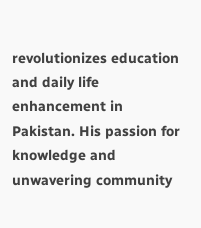revolutionizes education and daily life enhancement in Pakistan. His passion for knowledge and unwavering community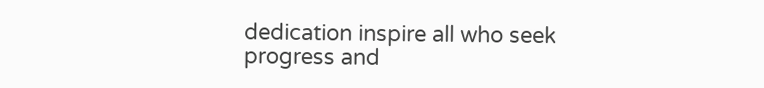dedication inspire all who seek progress and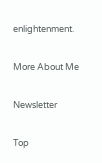enlightenment.

More About Me

Newsletter

Top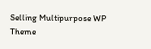Selling Multipurpose WP Theme